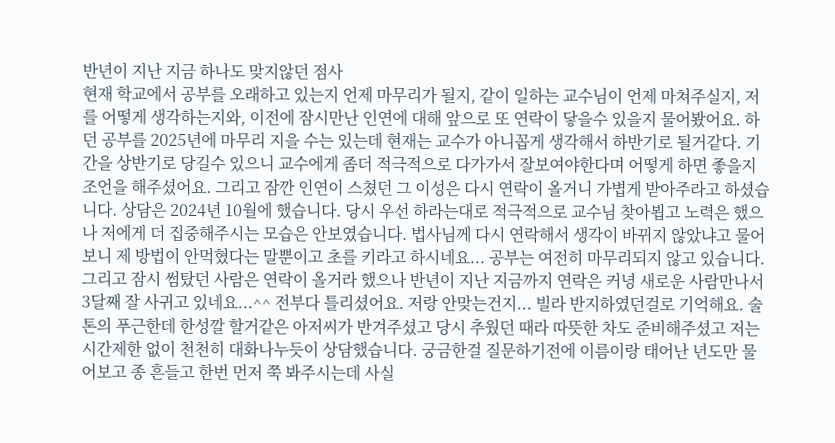반년이 지난 지금 하나도 맞지않던 점사
현재 학교에서 공부를 오래하고 있는지 언제 마무리가 될지, 같이 일하는 교수님이 언제 마쳐주실지, 저를 어떻게 생각하는지와, 이전에 잠시만난 인연에 대해 앞으로 또 연락이 닿을수 있을지 물어봤어요. 하던 공부를 2025년에 마무리 지을 수는 있는데 현재는 교수가 아니꼽게 생각해서 하반기로 될거같다. 기간을 상반기로 당길수 있으니 교수에게 좀더 적극적으로 다가가서 잘보여야한다며 어떻게 하면 좋을지 조언을 해주셨어요. 그리고 잠깐 인연이 스쳤던 그 이성은 다시 연락이 올거니 가볍게 받아주라고 하셨습니다. 상담은 2024년 10월에 했습니다. 당시 우선 하라는대로 적극적으로 교수님 찾아뵙고 노력은 했으나 저에게 더 집중해주시는 모습은 안보였습니다. 법사님께 다시 연락해서 생각이 바뀌지 않았냐고 물어보니 제 방법이 안먹혔다는 말뿐이고 초를 키라고 하시네요... 공부는 여전히 마무리되지 않고 있습니다. 그리고 잠시 썸탔던 사람은 연락이 올거라 했으나 반년이 지난 지금까지 연락은 커녕 새로운 사람만나서 3달째 잘 사귀고 있네요...^^ 전부다 틀리셨어요. 저랑 안맞는건지... 빌라 반지하였던걸로 기억해요. 술톤의 푸근한데 한성깔 할거같은 아저씨가 반겨주셨고 당시 추웠던 때라 따뜻한 차도 준비해주셨고 저는 시간제한 없이 천천히 대화나누듯이 상담했습니다. 궁금한걸 질문하기전에 이름이랑 태어난 년도만 물어보고 종 흔들고 한번 먼저 쭉 봐주시는데 사실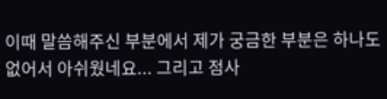이때 말씀해주신 부분에서 제가 궁금한 부분은 하나도 없어서 아쉬웠네요... 그리고 점사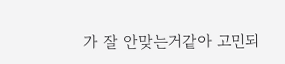가 잘 안맞는거같아 고민되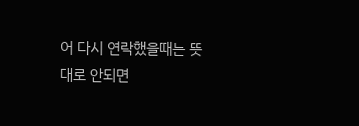어 다시 연락했을때는 뜻대로 안되면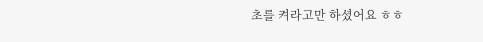초를 켜라고만 하셨어요 ㅎㅎ